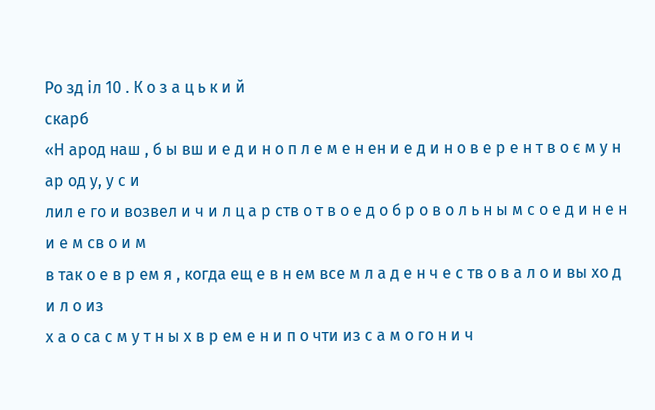Ро зд іл 10 . К о з а ц ь к и й
скарб
«Н арод наш , б ы вш и е д и н о п л е м е н ен и е д и н о в е р е н т в о є м у н ар од у, у с и
лил е го и возвел и ч и л ц а р ств о т в о е д о б р о в о л ь н ы м с о е д и н е н и е м св о и м
в так о е в р ем я , когда ещ е в н ем все м л а д е н ч е с тв о в а л о и вы хо д и л о из
х а о са с м у т н ы х в р ем е н и п о чти из с а м о го н и ч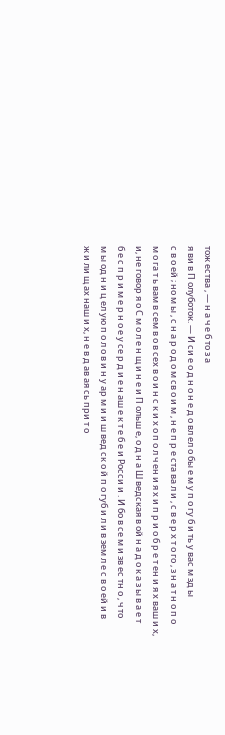тож ества , — н а ч е б то з а
я ви в П олуботок. — И си е о д н о н е д о вл ел о бы е м у п о гу б и ть у вас м зд ы
с в о ей ; но м ы , с н а р о д о м св о и м , н е п р е ста ва л и , с в е р х т о го , з н а т н о п о
м о га т ь вам в сем в о в сех в о и н с к и х о п о л ч ен и я х и п р и о б р е т ен и я х ваш и х,
и, не говор я о С м о л е н щ и н е и П ольш е, о д н а Ш ведская в ой н а д о к а з ы в а е т
б е с п р и м е р н о е у се р д и е н аш е к т е б е и Росси и . И бо в се м и зв ес тн о , ч то
м ы од н и ц ел ую п о л о в и н у ар м и и ш вед ск о й п о губ и л и в зем л е с в о ей и в
ж и ли щ ах наш и х, н е в д ав ая сь при т о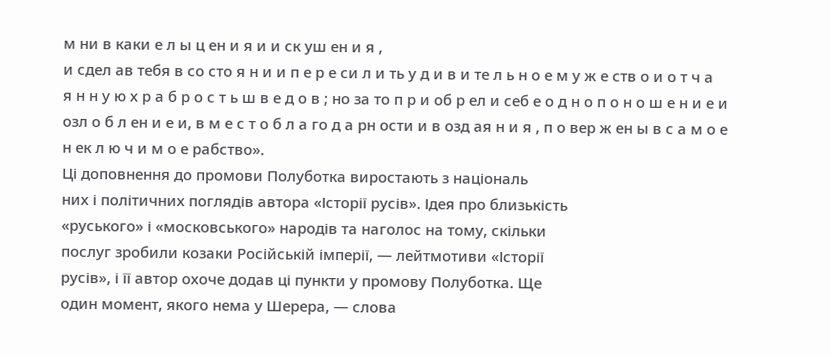м ни в каки е л ы ц ен и я и и ск уш ен и я ,
и сдел ав тебя в со сто я н и и п е р е си л и ть у д и в и те л ь н о е м у ж е ств о и о т ч а
я н н у ю х р а б р о с т ь ш в е д о в ; но за то п р и об р ел и себ е о д н о п о н о ш е н и е и
озл о б л ен и е и, в м е с т о б л а го д а рн ости и в озд ая н и я , п о вер ж ен ы в с а м о е
н ек л ю ч и м о е рабство».
Ці доповнення до промови Полуботка виростають з національ
них і політичних поглядів автора «Історії русів». Ідея про близькість
«руського» і «московського» народів та наголос на тому, скільки
послуг зробили козаки Російській імперії, — лейтмотиви «Історії
русів», і її автор охоче додав ці пункти у промову Полуботка. Ще
один момент, якого нема у Шерера, — слова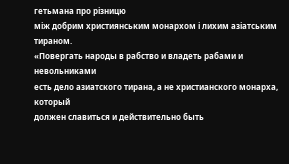гетьмана про різницю
між добрим християнським монархом і лихим азіатським тираном.
«Повергать народы в рабство и владеть рабами и невольниками
есть дело азиатского тирана, а не христианского монарха, который
должен славиться и действительно быть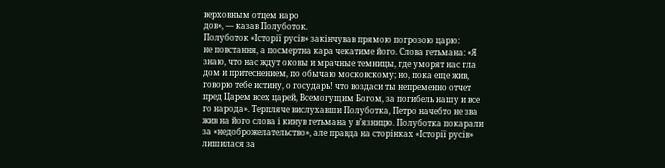верховным отцем наро
дов», — казав Полуботок.
Полуботок «Історії русів» закінчував прямою погрозою царю:
не повстання, а посмертна кара чекатиме його. Слова гетьмана: «Я
знаю, что нас ждут оковы и мрачные темницы, где уморят нас гла
дом и притеснением, по обычаю московскому; но, пока еще жив,
говорю тебе истину, о государь! что воздаси ты непременно отчет
пред Царем всех царей, Всемогущим Богом, за погибель нашу и все
го народа». Терпляче вислухавши Полуботка, Петро начебто не зва
жив на його слова і кинув гетьмана у в’язницю. Полуботка покарали
за «недоброжелательство», але правда на сторінках «Історії русів»
лишилася за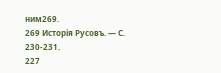ним269.
269 Исторія Русовъ. — С. 230-231.
227